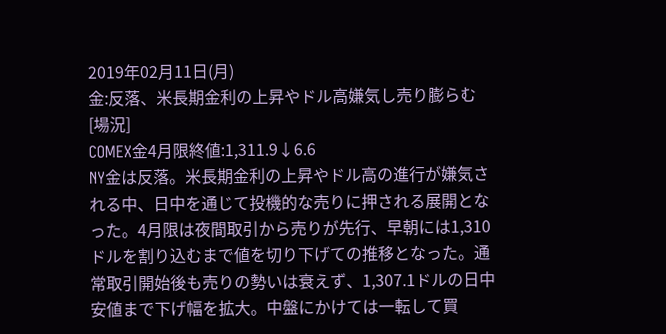2019年02月11日(月)
金:反落、米長期金利の上昇やドル高嫌気し売り膨らむ
[場況]
COMEX金4月限終値:1,311.9↓6.6
NY金は反落。米長期金利の上昇やドル高の進行が嫌気される中、日中を通じて投機的な売りに押される展開となった。4月限は夜間取引から売りが先行、早朝には1,310ドルを割り込むまで値を切り下げての推移となった。通常取引開始後も売りの勢いは衰えず、1,307.1ドルの日中安値まで下げ幅を拡大。中盤にかけては一転して買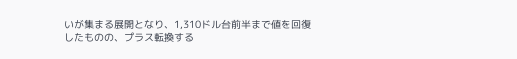いが集まる展開となり、1,310ドル台前半まで値を回復したものの、プラス転換する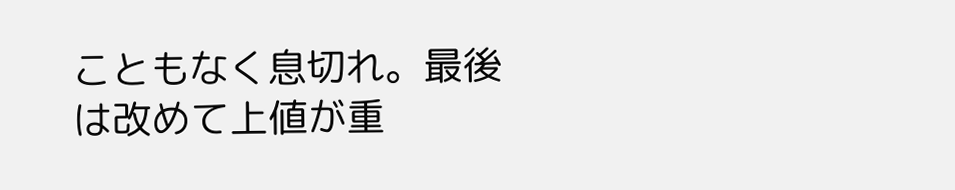こともなく息切れ。最後は改めて上値が重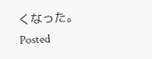くなった。
Posted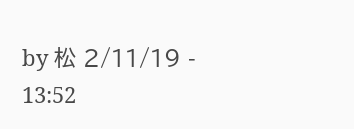by 松 2/11/19 - 13:52